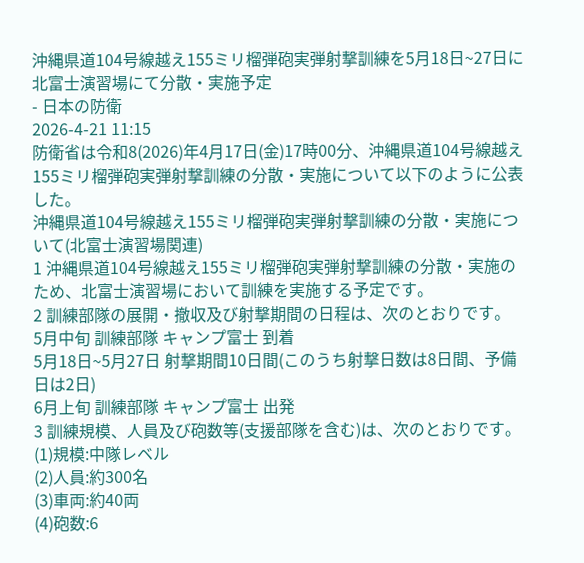沖縄県道104号線越え155ミリ榴弾砲実弾射撃訓練を5月18日~27日に北富士演習場にて分散・実施予定
- 日本の防衛
2026-4-21 11:15
防衛省は令和8(2026)年4月17日(金)17時00分、沖縄県道104号線越え155ミリ榴弾砲実弾射撃訓練の分散・実施について以下のように公表した。
沖縄県道104号線越え155ミリ榴弾砲実弾射撃訓練の分散・実施について(北富士演習場関連)
1 沖縄県道104号線越え155ミリ榴弾砲実弾射撃訓練の分散・実施のため、北富士演習場において訓練を実施する予定です。
2 訓練部隊の展開・撤収及び射撃期間の日程は、次のとおりです。
5月中旬 訓練部隊 キャンプ富士 到着
5月18日~5月27日 射撃期間10日間(このうち射撃日数は8日間、予備日は2日)
6月上旬 訓練部隊 キャンプ富士 出発
3 訓練規模、人員及び砲数等(支援部隊を含む)は、次のとおりです。
(1)規模:中隊レベル
(2)人員:約300名
(3)車両:約40両
(4)砲数:6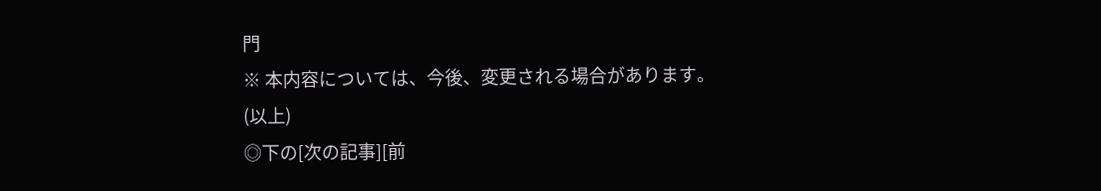門
※ 本内容については、今後、変更される場合があります。
(以上)
◎下の[次の記事][前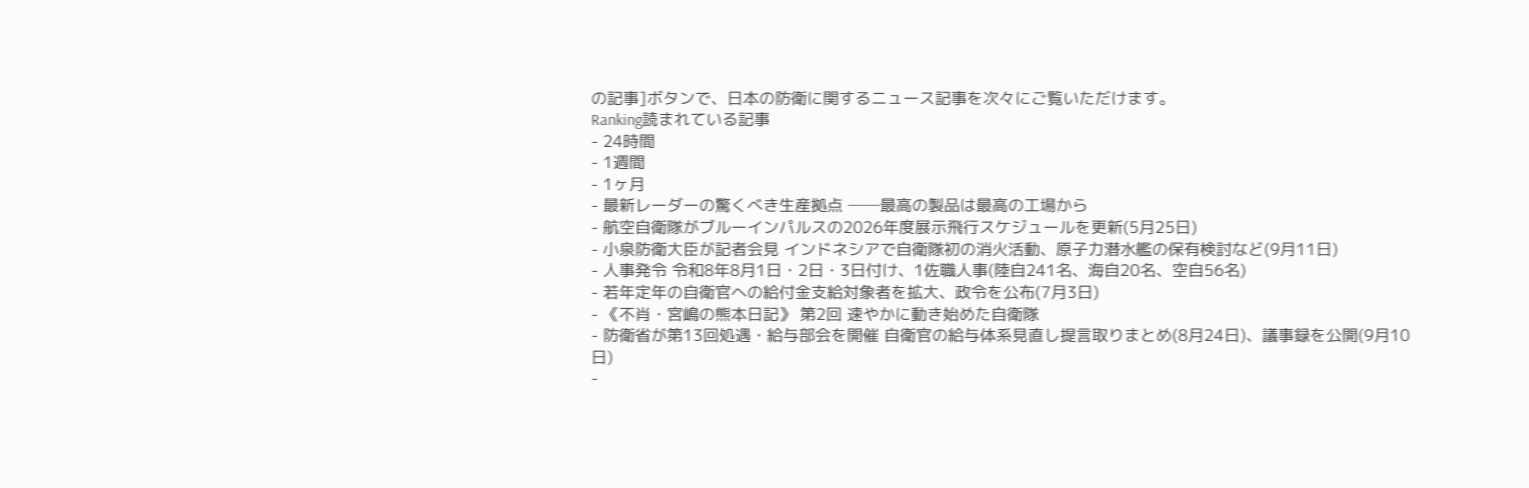の記事]ボタンで、日本の防衛に関するニュース記事を次々にご覧いただけます。
Ranking読まれている記事
- 24時間
- 1週間
- 1ヶ月
- 最新レーダーの驚くべき生産拠点 ──最高の製品は最高の工場から
- 航空自衛隊がブルーインパルスの2026年度展示飛行スケジュールを更新(5月25日)
- 小泉防衛大臣が記者会見 インドネシアで自衛隊初の消火活動、原子力潜水艦の保有検討など(9月11日)
- 人事発令 令和8年8月1日・2日・3日付け、1佐職人事(陸自241名、海自20名、空自56名)
- 若年定年の自衛官への給付金支給対象者を拡大、政令を公布(7月3日)
- 《不肖・宮嶋の熊本日記》 第2回 速やかに動き始めた自衛隊
- 防衛省が第13回処遇・給与部会を開催 自衛官の給与体系見直し提言取りまとめ(8月24日)、議事録を公開(9月10日)
-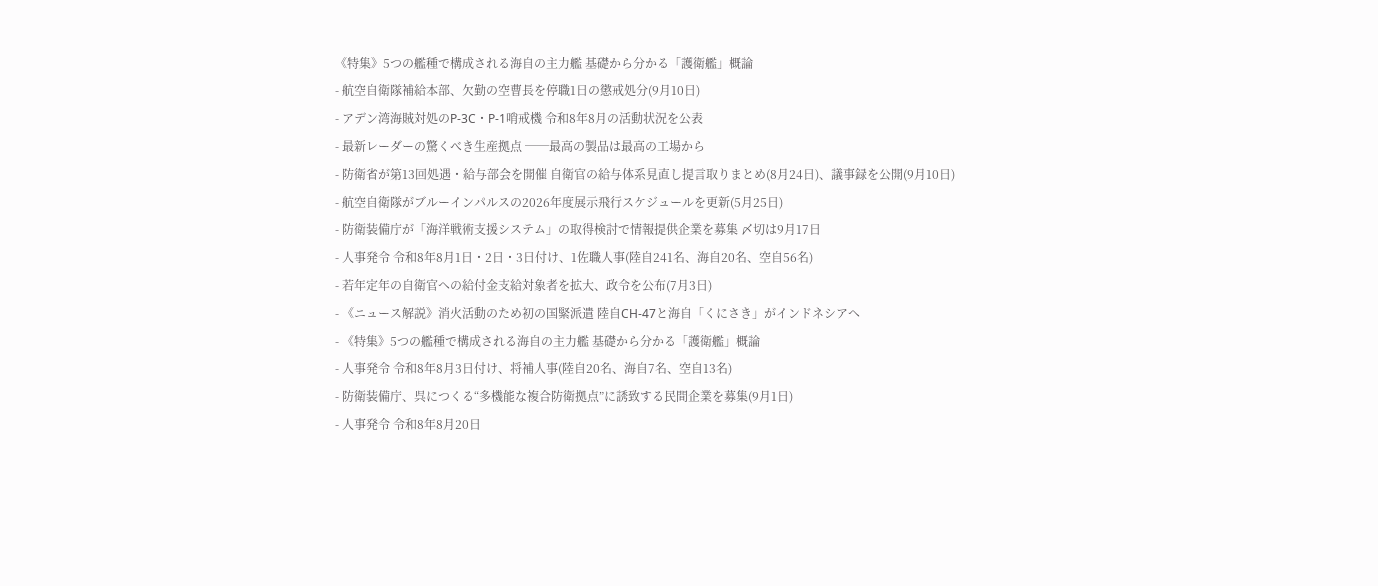《特集》5つの艦種で構成される海自の主力艦 基礎から分かる「護衛艦」概論
- 航空自衛隊補給本部、欠勤の空曹長を停職1日の懲戒処分(9月10日)
- アデン湾海賊対処のP-3C・P-1哨戒機 令和8年8月の活動状況を公表
- 最新レーダーの驚くべき生産拠点 ──最高の製品は最高の工場から
- 防衛省が第13回処遇・給与部会を開催 自衛官の給与体系見直し提言取りまとめ(8月24日)、議事録を公開(9月10日)
- 航空自衛隊がブルーインパルスの2026年度展示飛行スケジュールを更新(5月25日)
- 防衛装備庁が「海洋戦術支援システム」の取得検討で情報提供企業を募集 〆切は9月17日
- 人事発令 令和8年8月1日・2日・3日付け、1佐職人事(陸自241名、海自20名、空自56名)
- 若年定年の自衛官への給付金支給対象者を拡大、政令を公布(7月3日)
- 《ニュース解説》消火活動のため初の国緊派遣 陸自CH-47と海自「くにさき」がインドネシアへ
- 《特集》5つの艦種で構成される海自の主力艦 基礎から分かる「護衛艦」概論
- 人事発令 令和8年8月3日付け、将補人事(陸自20名、海自7名、空自13名)
- 防衛装備庁、呉につくる“多機能な複合防衛拠点”に誘致する民間企業を募集(9月1日)
- 人事発令 令和8年8月20日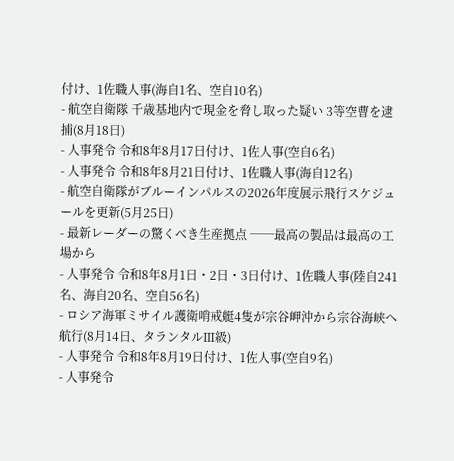付け、1佐職人事(海自1名、空自10名)
- 航空自衛隊 千歳基地内で現金を脅し取った疑い 3等空曹を逮捕(8月18日)
- 人事発令 令和8年8月17日付け、1佐人事(空自6名)
- 人事発令 令和8年8月21日付け、1佐職人事(海自12名)
- 航空自衛隊がブルーインパルスの2026年度展示飛行スケジュールを更新(5月25日)
- 最新レーダーの驚くべき生産拠点 ──最高の製品は最高の工場から
- 人事発令 令和8年8月1日・2日・3日付け、1佐職人事(陸自241名、海自20名、空自56名)
- ロシア海軍ミサイル護衛哨戒艇4隻が宗谷岬沖から宗谷海峡へ航行(8月14日、タランタルⅢ級)
- 人事発令 令和8年8月19日付け、1佐人事(空自9名)
- 人事発令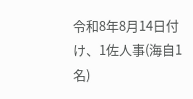令和8年8月14日付け、1佐人事(海自1名)